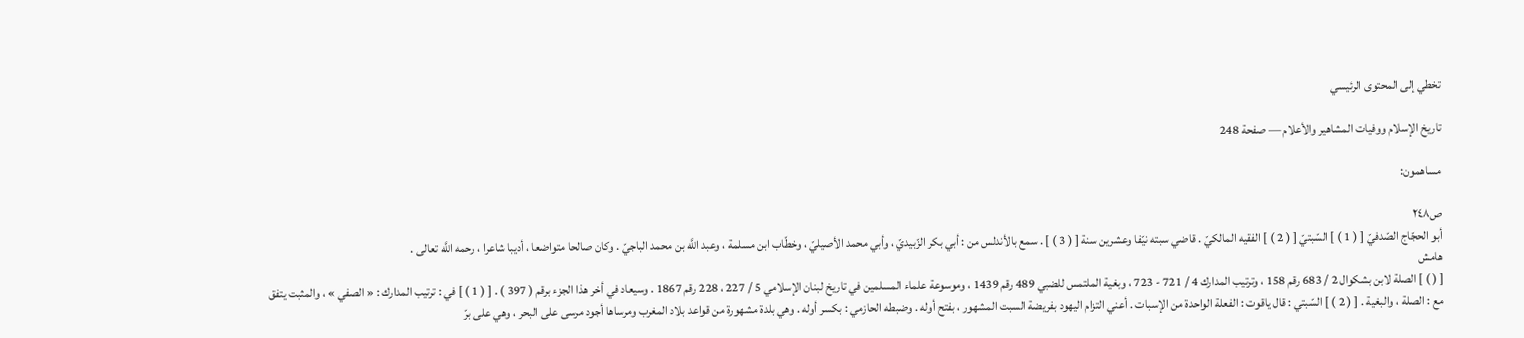تخطي إلى المحتوى الرئيسي

تاريخ الإسلام ووفيات المشاهير والأعلام — صفحة 248

مساهمون:

ص٢٤٨
أبو الحجّاج الصّدفيّ [ ( 1 ) ] السّبتيّ [ ( 2 ) ] الفقيه المالكيّ . قاضي سبته نيّفا وعشرين سنة [ ( 3 ) ] . سمع بالأندلس من : أبي بكر الزّبيديّ ، وأبي محمد الأصيليّ ، وخطّاب ابن مسلمة ، وعبد اللَّه بن محمد الباجيّ . وكان صالحا متواضعا ، أديبا شاعرا ، رحمه اللَّه تعالى .
هامش
[ ( ) ] الصلة لابن بشكوال 2 / 683 رقم 158 ، وترتيب المدارك 4 / 721 - 723 ، وبغية الملتمس للضبي 489 رقم 1439 ، وموسوعة علماء المسلمين في تاريخ لبنان الإسلامي 5 / 227 ، 228 رقم 1867 . وسيعاد في أخر هذا الجزء برقم ( 397 ) . [ ( 1 ) ] في : ترتيب المدارك : « الصفي » ، والمثبت يتفق مع : الصلة ، والبغية . [ ( 2 ) ] السّبتي : قال ياقوت : الفعلة الواحدة من الإسبات . أعني التزام اليهود بفريضة السبت المشهور ، بفتح أوله . وضبطه الحازمي : بكسر أوله . وهي بلدة مشهورة من قواعد بلاد المغرب ومرساها أجود مرسى على البحر ، وهي على برّ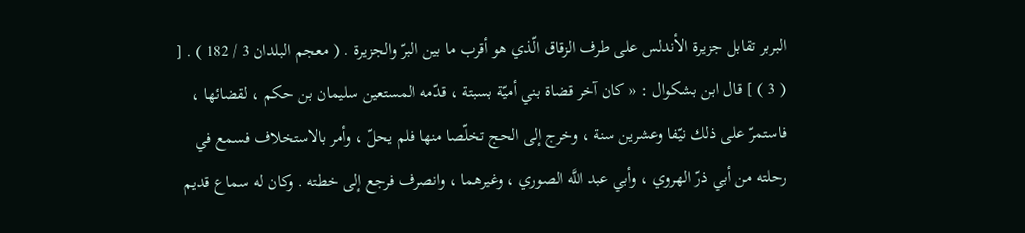البربر تقابل جزيرة الأندلس على طرف الزقاق الّذي هو أقرب ما بين البرّ والجزيرة . ( معجم البلدان 3 / 182 ) . [ ( 3 ) ] قال ابن بشكوال : « كان آخر قضاة بني أميّة بسبتة ، قدّمه المستعين سليمان بن حكم ، لقضائها ، فاستمرّ على ذلك نيّفا وعشرين سنة ، وخرج إلى الحج تخلّصا منها فلم يحلّ ، وأمر بالاستخلاف فسمع في رحلته من أبي ذرّ الهروي ، وأبي عبد اللَّه الصوري ، وغيرهما ، وانصرف فرجع إلى خطته . وكان له سماع قديم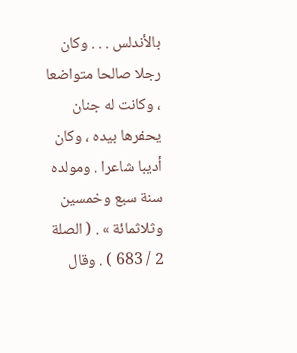بالأندلس . . . وكان رجلا صالحا متواضعا ، وكانت له جنان يحفرها بيده ، وكان أديبا شاعرا . ومولده سنة سبع وخمسين وثلاثمائة » . ( الصلة 2 / 683 ) . وقال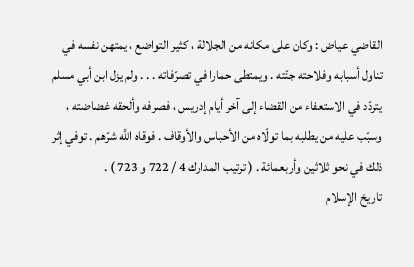القاضي عياض : وكان على مكانه من الجلالة ، كثير التواضع ، يمتهن نفسه في تناول أسبابه وفلاحته جنّته . ويمتطى حمارا في تصرّفاته . . . ولم يزل ابن أبي مسلم يتردّد في الاستعفاء من القضاء إلى آخر أيام إدريس ، فصرفه وألحقه غضاضته ، وسبّب عليه من يطلبه بما تولّاه من الأحباس والأوقاف . فوقاه اللَّه شرّهم . توفي إثر ذلك في نحو ثلاثين وأربعمائة . ( ترتيب المدارك 4 / 722 و 723 ) .
تاريخ الإسلام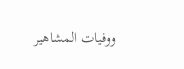ووفيات المشاهير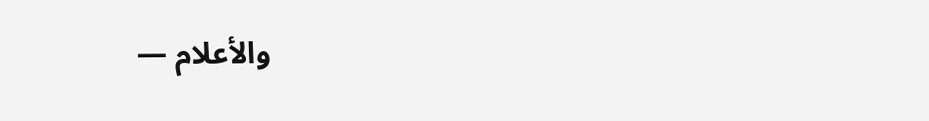والأعلام —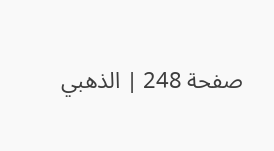صفحة 248 | الذهبي